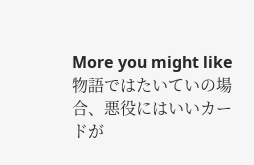More you might like
物語ではたいていの場合、悪役にはいいカードが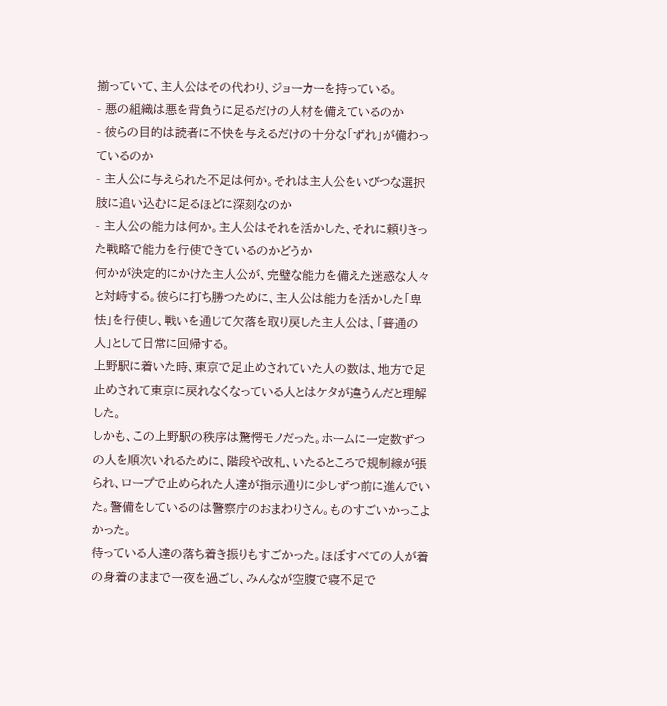揃っていて、主人公はその代わり、ジョーカーを持っている。
- 悪の組織は悪を背負うに足るだけの人材を備えているのか
- 彼らの目的は読者に不快を与えるだけの十分な「ずれ」が備わっているのか
- 主人公に与えられた不足は何か。それは主人公をいびつな選択肢に追い込むに足るほどに深刻なのか
- 主人公の能力は何か。主人公はそれを活かした、それに頼りきった戦略で能力を行使できているのかどうか
何かが決定的にかけた主人公が、完璧な能力を備えた迷惑な人々と対峙する。彼らに打ち勝つために、主人公は能力を活かした「卑怯」を行使し、戦いを通じて欠落を取り戻した主人公は、「普通の人」として日常に回帰する。
上野駅に着いた時、東京で足止めされていた人の数は、地方で足止めされて東京に戻れなくなっている人とはケタが違うんだと理解した。
しかも、この上野駅の秩序は驚愕モノだった。ホームに一定数ずつの人を順次いれるために、階段や改札、いたるところで規制線が張られ、ロープで止められた人達が指示通りに少しずつ前に進んでいた。警備をしているのは警察庁のおまわりさん。ものすごいかっこよかった。
待っている人達の落ち着き振りもすごかった。ほぼすべての人が着の身着のままで一夜を過ごし、みんなが空腹で寝不足で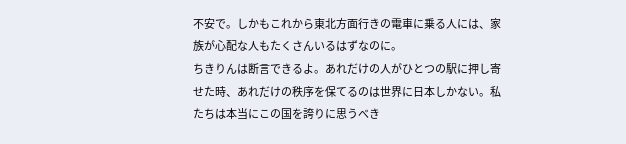不安で。しかもこれから東北方面行きの電車に乗る人には、家族が心配な人もたくさんいるはずなのに。
ちきりんは断言できるよ。あれだけの人がひとつの駅に押し寄せた時、あれだけの秩序を保てるのは世界に日本しかない。私たちは本当にこの国を誇りに思うべき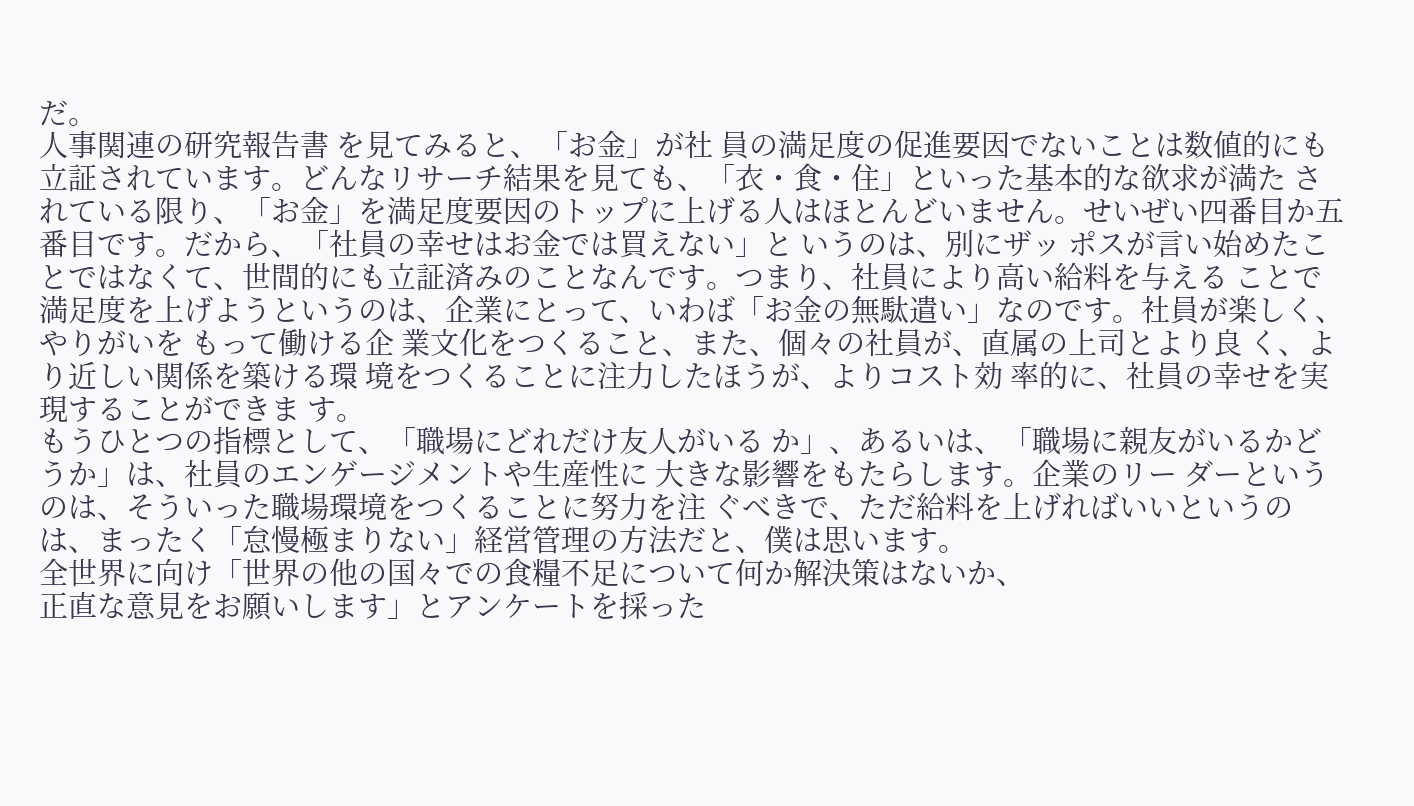だ。
人事関連の研究報告書 を見てみると、「お金」が社 員の満足度の促進要因でないことは数値的にも立証されています。どんなリサーチ結果を見ても、「衣・食・住」といった基本的な欲求が満た されている限り、「お金」を満足度要因のトップに上げる人はほとんどいません。せいぜい四番目か五番目です。だから、「社員の幸せはお金では買えない」と いうのは、別にザッ ポスが言い始めたことではなくて、世間的にも立証済みのことなんです。つまり、社員により高い給料を与える ことで満足度を上げようというのは、企業にとって、いわば「お金の無駄遣い」なのです。社員が楽しく、やりがいを もって働ける企 業文化をつくること、また、個々の社員が、直属の上司とより良 く、より近しい関係を築ける環 境をつくることに注力したほうが、よりコスト効 率的に、社員の幸せを実現することができま す。
もうひとつの指標として、「職場にどれだけ友人がいる か」、あるいは、「職場に親友がいるかどうか」は、社員のエンゲージメントや生産性に 大きな影響をもたらします。企業のリー ダーというのは、そういった職場環境をつくることに努力を注 ぐべきで、ただ給料を上げればいいというのは、まったく「怠慢極まりない」経営管理の方法だと、僕は思います。
全世界に向け「世界の他の国々での食糧不足について何か解決策はないか、
正直な意見をお願いします」とアンケートを採った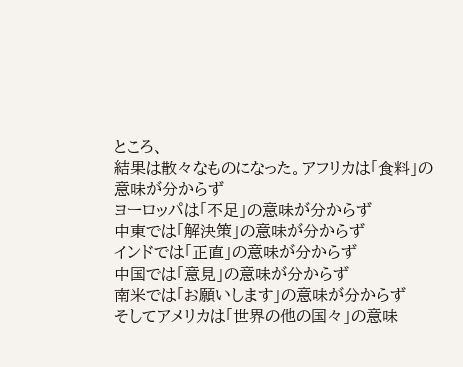ところ、
結果は散々なものになった。アフリカは「食料」の意味が分からず
ヨーロッパは「不足」の意味が分からず
中東では「解決策」の意味が分からず
インドでは「正直」の意味が分からず
中国では「意見」の意味が分からず
南米では「お願いします」の意味が分からず
そしてアメリカは「世界の他の国々」の意味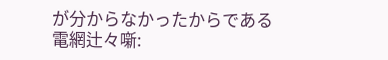が分からなかったからである
電網辻々噺: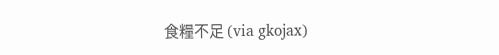食糧不足 (via gkojax)